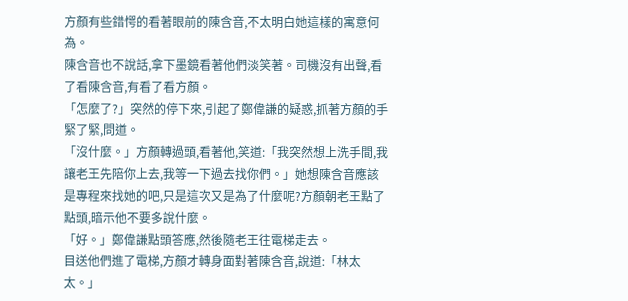方顏有些錯愕的看著眼前的陳含音,不太明白她這樣的寓意何為。
陳含音也不說話,拿下墨鏡看著他們淡笑著。司機沒有出聲,看了看陳含音,有看了看方顏。
「怎麼了?」突然的停下來,引起了鄭偉謙的疑惑,抓著方顏的手緊了緊,問道。
「沒什麼。」方顏轉過頭,看著他,笑道:「我突然想上洗手間,我讓老王先陪你上去,我等一下過去找你們。」她想陳含音應該是專程來找她的吧,只是這次又是為了什麼呢?方顏朝老王點了點頭,暗示他不要多說什麼。
「好。」鄭偉謙點頭答應,然後隨老王往電梯走去。
目送他們進了電梯,方顏才轉身面對著陳含音,說道:「林太太。」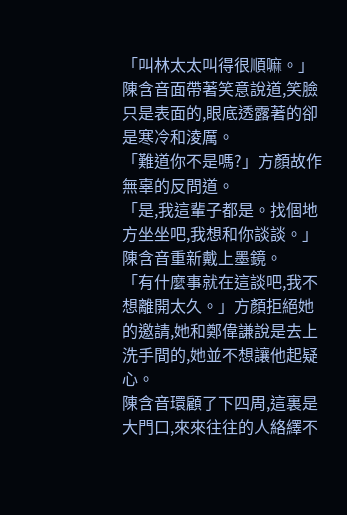「叫林太太叫得很順嘛。」陳含音面帶著笑意說道,笑臉只是表面的,眼底透露著的卻是寒冷和淩厲。
「難道你不是嗎?」方顏故作無辜的反問道。
「是,我這輩子都是。找個地方坐坐吧,我想和你談談。」陳含音重新戴上墨鏡。
「有什麼事就在這談吧,我不想離開太久。」方顏拒絕她的邀請,她和鄭偉謙說是去上洗手間的,她並不想讓他起疑心。
陳含音環顧了下四周,這裏是大門口,來來往往的人絡繹不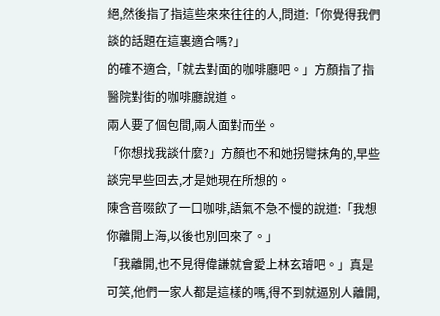絕,然後指了指這些來來往往的人,問道:「你覺得我們談的話題在這裏適合嗎?」
的確不適合,「就去對面的咖啡廳吧。」方顏指了指醫院對街的咖啡廳說道。
兩人要了個包間,兩人面對而坐。
「你想找我談什麼?」方顏也不和她拐彎抹角的,早些談完早些回去,才是她現在所想的。
陳含音啜飲了一口咖啡,語氣不急不慢的說道:「我想你離開上海,以後也別回來了。」
「我離開,也不見得偉謙就會愛上林玄璿吧。」真是可笑,他們一家人都是這樣的嗎,得不到就逼別人離開,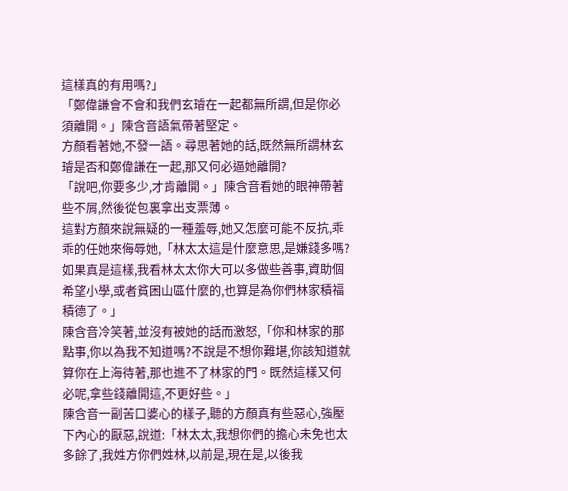這樣真的有用嗎?」
「鄭偉謙會不會和我們玄璿在一起都無所謂,但是你必須離開。」陳含音語氣帶著堅定。
方顏看著她,不發一語。尋思著她的話,既然無所謂林玄璿是否和鄭偉謙在一起,那又何必逼她離開?
「說吧,你要多少,才肯離開。」陳含音看她的眼神帶著些不屑,然後從包裏拿出支票薄。
這對方顏來說無疑的一種羞辱,她又怎麼可能不反抗,乖乖的任她來侮辱她,「林太太這是什麼意思,是嫌錢多嗎?如果真是這樣,我看林太太你大可以多做些善事,資助個希望小學,或者貧困山區什麼的,也算是為你們林家積福積德了。」
陳含音冷笑著,並沒有被她的話而激怒,「你和林家的那點事,你以為我不知道嗎?不說是不想你難堪,你該知道就算你在上海待著,那也進不了林家的門。既然這樣又何必呢,拿些錢離開這,不更好些。」
陳含音一副苦口婆心的樣子,聽的方顏真有些惡心,強壓下內心的厭惡,說道:「林太太,我想你們的擔心未免也太多餘了,我姓方你們姓林,以前是,現在是,以後我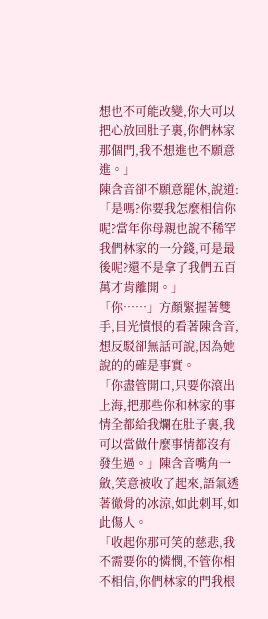想也不可能改變,你大可以把心放回肚子裏,你們林家那個門,我不想進也不願意進。」
陳含音卻不願意罷休,說道:「是嗎?你要我怎麼相信你呢?當年你母親也說不稀罕我們林家的一分錢,可是最後呢?還不是拿了我們五百萬才肯離開。」
「你……」方顏緊握著雙手,目光憤恨的看著陳含音,想反駁卻無話可說,因為她說的的確是事實。
「你盡管開口,只要你滾出上海,把那些你和林家的事情全都給我爛在肚子裏,我可以當做什麼事情都沒有發生過。」陳含音嘴角一斂,笑意被收了起來,語氣透著徹骨的冰涼,如此刺耳,如此傷人。
「收起你那可笑的慈悲,我不需要你的憐憫,不管你相不相信,你們林家的門我根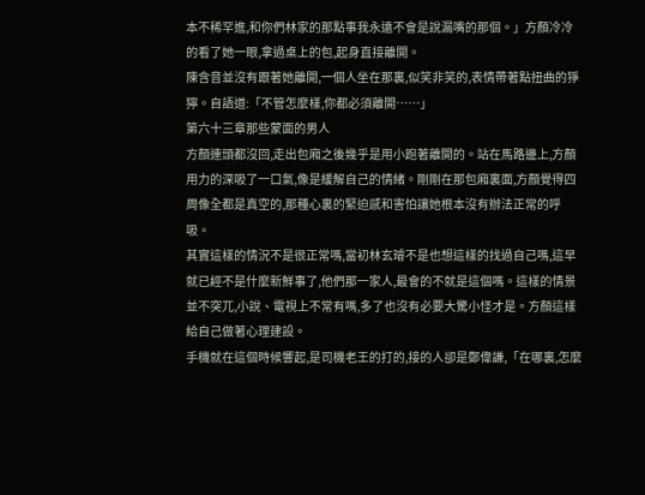本不稀罕進,和你們林家的那點事我永遠不會是說漏嘴的那個。」方顏冷冷的看了她一眼,拿過桌上的包,起身直接離開。
陳含音並沒有跟著她離開,一個人坐在那裏,似笑非笑的,表情帶著點扭曲的猙獰。自語道:「不管怎麼樣,你都必須離開……」
第六十三章那些蒙面的男人
方顏連頭都沒回,走出包廂之後幾乎是用小跑著離開的。站在馬路邊上,方顏用力的深吸了一口氣,像是緩解自己的情緒。剛剛在那包廂裏面,方顏覺得四周像全都是真空的,那種心裏的緊迫感和害怕讓她根本沒有辦法正常的呼吸。
其實這樣的情況不是很正常嗎,當初林玄璿不是也想這樣的找過自己嗎,這早就已經不是什麼新鮮事了,他們那一家人,最會的不就是這個嗎。這樣的情景並不突兀,小說、電視上不常有嗎,多了也沒有必要大驚小怪才是。方顏這樣給自己做著心理建設。
手機就在這個時候響起,是司機老王的打的,接的人卻是鄭偉謙,「在哪裏,怎麼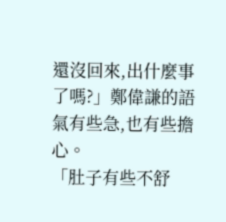還沒回來,出什麼事了嗎?」鄭偉謙的語氣有些急,也有些擔心。
「肚子有些不舒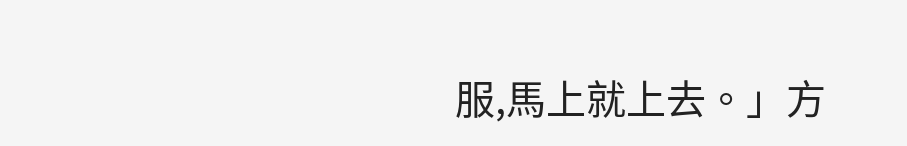服,馬上就上去。」方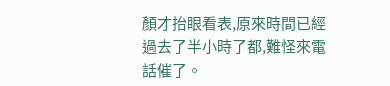顏才抬眼看表,原來時間已經過去了半小時了都,難怪來電話催了。